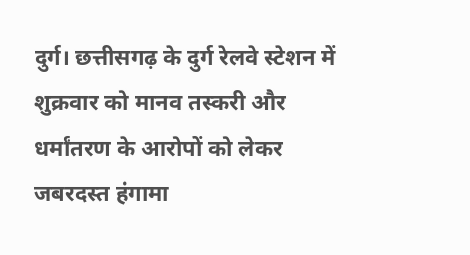दुर्ग। छत्तीसगढ़ के दुर्ग रेलवे स्टेशन में शुक्रवार को मानव तस्करी और धर्मांतरण के आरोपों को लेकर जबरदस्त हंगामा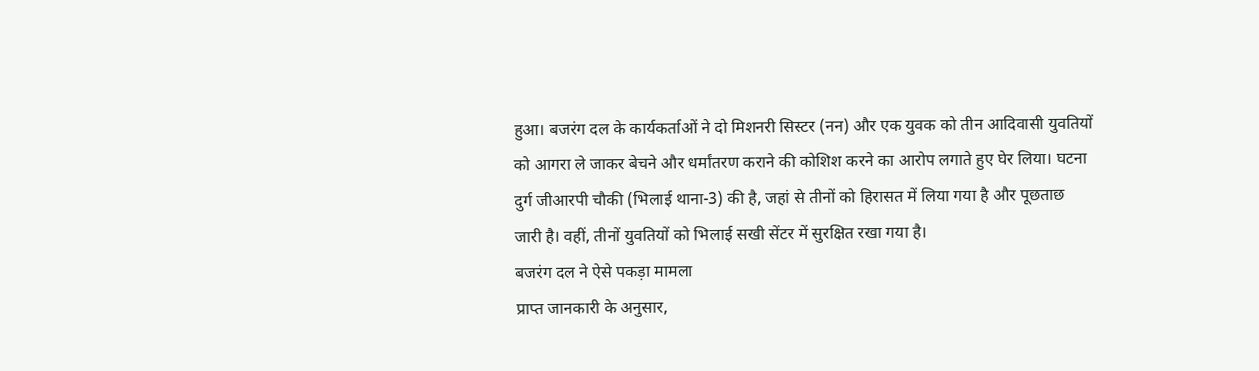हुआ। बजरंग दल के कार्यकर्ताओं ने दो मिशनरी सिस्टर (नन) और एक युवक को तीन आदिवासी युवतियों को आगरा ले जाकर बेचने और धर्मांतरण कराने की कोशिश करने का आरोप लगाते हुए घेर लिया। घटना दुर्ग जीआरपी चौकी (भिलाई थाना-3) की है, जहां से तीनों को हिरासत में लिया गया है और पूछताछ जारी है। वहीं, तीनों युवतियों को भिलाई सखी सेंटर में सुरक्षित रखा गया है।
बजरंग दल ने ऐसे पकड़ा मामला
प्राप्त जानकारी के अनुसार,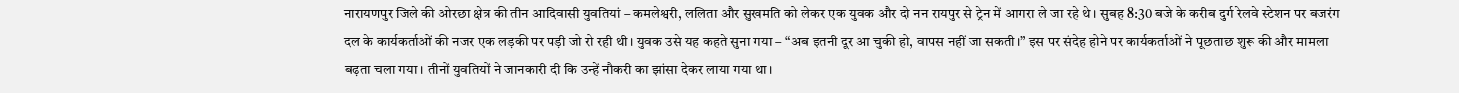नारायणपुर जिले की ओरछा क्षेत्र की तीन आदिवासी युवतियां – कमलेश्वरी, ललिता और सुखमति को लेकर एक युवक और दो नन रायपुर से ट्रेन में आगरा ले जा रहे थे। सुबह 8:30 बजे के करीब दुर्ग रेलवे स्टेशन पर बजरंग दल के कार्यकर्ताओं की नजर एक लड़की पर पड़ी जो रो रही थी। युवक उसे यह कहते सुना गया – “अब इतनी दूर आ चुकी हो, वापस नहीं जा सकती।” इस पर संदेह होने पर कार्यकर्ताओं ने पूछताछ शुरू की और मामला बढ़ता चला गया। तीनों युवतियों ने जानकारी दी कि उन्हें नौकरी का झांसा देकर लाया गया था।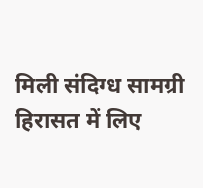मिली संदिग्ध सामग्री
हिरासत में लिए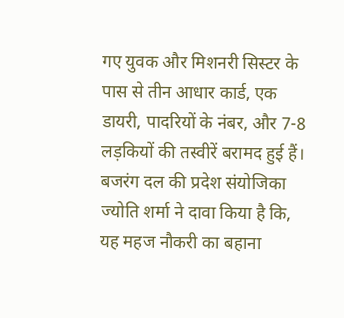गए युवक और मिशनरी सिस्टर के पास से तीन आधार कार्ड, एक डायरी, पादरियों के नंबर, और 7-8 लड़कियों की तस्वीरें बरामद हुई हैं।
बजरंग दल की प्रदेश संयोजिका ज्योति शर्मा ने दावा किया है कि, यह महज नौकरी का बहाना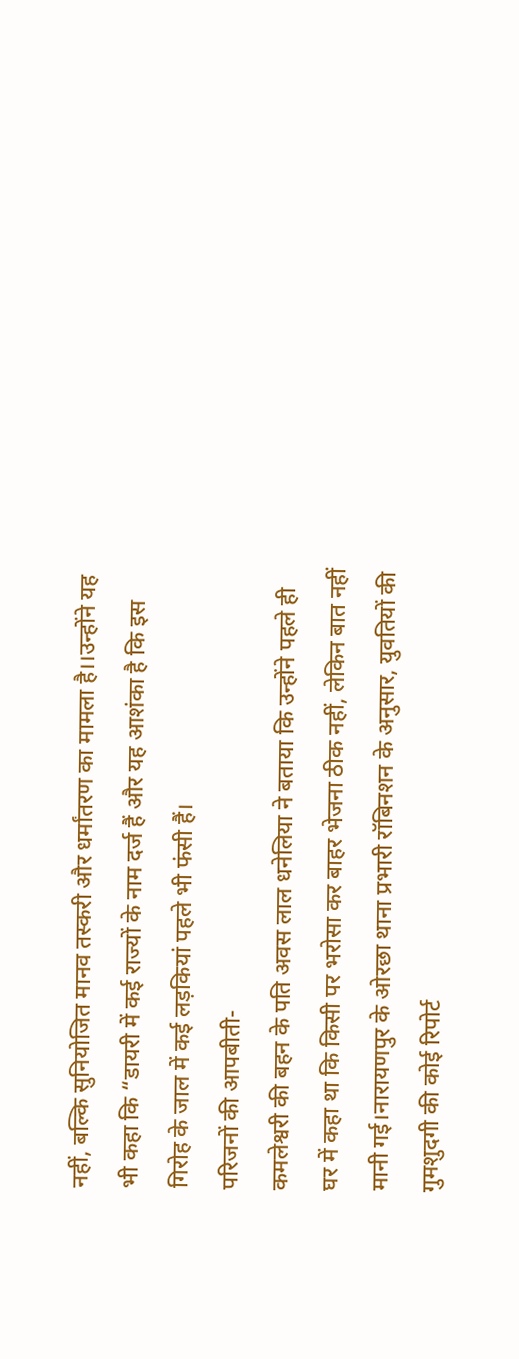नहीं, बल्कि सुनियोजित मानव तस्करी और धर्मांतरण का मामला है।।उन्होंने यह भी कहा कि “डायरी में कई राज्यों के नाम दर्ज हैं और यह आशंका है कि इस गिरोह के जाल में कई लड़कियां पहले भी फंसी हैं।
परिजनों की आपबीती-
कमलेश्वरी की बहन के पति अवस लाल धनेलिया ने बताया कि उन्होंने पहले ही घर में कहा था कि किसी पर भरोसा कर बाहर भेजना ठीक नहीं, लेकिन बात नहीं मानी गई।नारायणपुर के ओरछा थाना प्रभारी रॉबिनशन के अनुसार, युवतियों की गुमशुदगी की कोई रिपोर्ट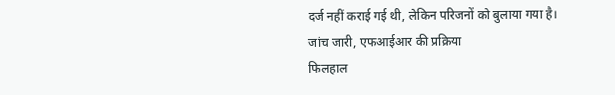दर्ज नहीं कराई गई थी, लेकिन परिजनों को बुलाया गया है।
जांच जारी, एफआईआर की प्रक्रिया
फिलहाल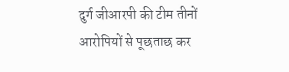दुर्ग जीआरपी की टीम तीनों आरोपियों से पूछताछ कर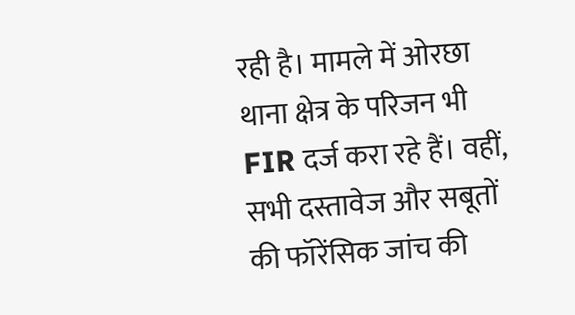रही है। मामले में ओरछा थाना क्षेत्र के परिजन भी FIR दर्ज करा रहे हैं। वहीं, सभी दस्तावेज और सबूतों की फॉरेंसिक जांच की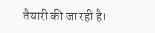तैयारी की जा रही है।